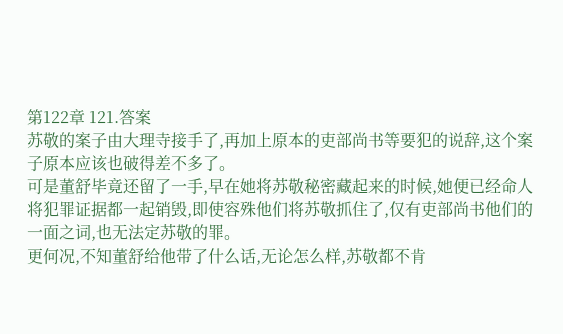第122章 121.答案
苏敬的案子由大理寺接手了,再加上原本的吏部尚书等要犯的说辞,这个案子原本应该也破得差不多了。
可是董舒毕竟还留了一手,早在她将苏敬秘密藏起来的时候,她便已经命人将犯罪证据都一起销毁,即使容殊他们将苏敬抓住了,仅有吏部尚书他们的一面之词,也无法定苏敬的罪。
更何况,不知董舒给他带了什么话,无论怎么样,苏敬都不肯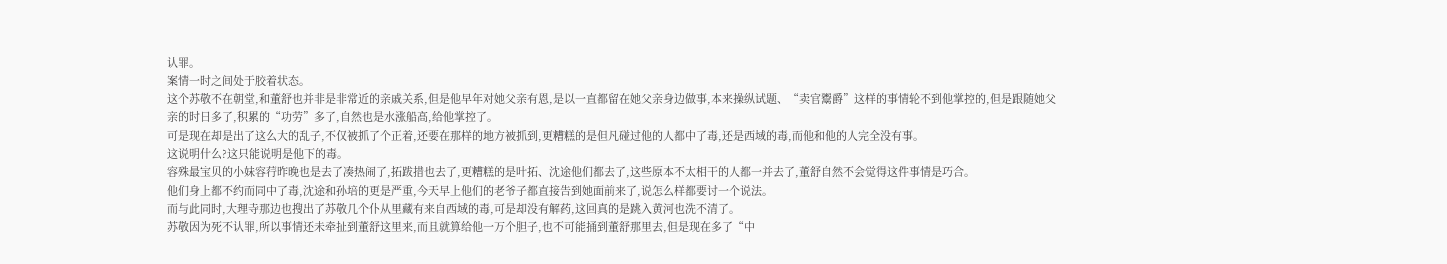认罪。
案情一时之间处于胶着状态。
这个苏敬不在朝堂,和董舒也并非是非常近的亲戚关系,但是他早年对她父亲有恩,是以一直都留在她父亲身边做事,本来操纵试题、“卖官鬻爵”这样的事情轮不到他掌控的,但是跟随她父亲的时日多了,积累的“功劳”多了,自然也是水涨船高,给他掌控了。
可是现在却是出了这么大的乱子,不仅被抓了个正着,还要在那样的地方被抓到,更糟糕的是但凡碰过他的人都中了毒,还是西域的毒,而他和他的人完全没有事。
这说明什么?这只能说明是他下的毒。
容殊最宝贝的小妹容荇昨晚也是去了凑热闹了,拓跋措也去了,更糟糕的是叶拓、沈途他们都去了,这些原本不太相干的人都一并去了,董舒自然不会觉得这件事情是巧合。
他们身上都不约而同中了毒,沈途和孙培的更是严重,今天早上他们的老爷子都直接告到她面前来了,说怎么样都要讨一个说法。
而与此同时,大理寺那边也搜出了苏敬几个仆从里藏有来自西域的毒,可是却没有解药,这回真的是跳入黄河也洗不清了。
苏敬因为死不认罪,所以事情还未牵扯到董舒这里来,而且就算给他一万个胆子,也不可能捅到董舒那里去,但是现在多了“中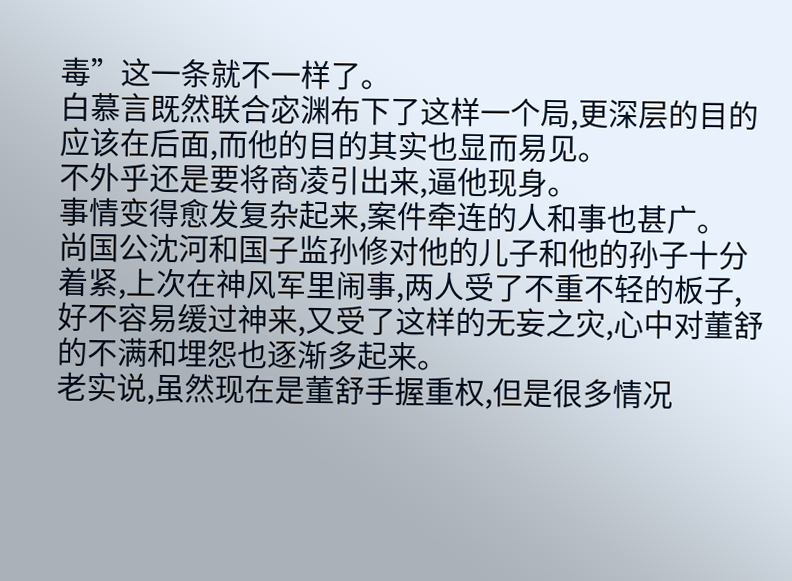毒”这一条就不一样了。
白慕言既然联合宓渊布下了这样一个局,更深层的目的应该在后面,而他的目的其实也显而易见。
不外乎还是要将商凌引出来,逼他现身。
事情变得愈发复杂起来,案件牵连的人和事也甚广。
尚国公沈河和国子监孙修对他的儿子和他的孙子十分着紧,上次在神风军里闹事,两人受了不重不轻的板子,好不容易缓过神来,又受了这样的无妄之灾,心中对董舒的不满和埋怨也逐渐多起来。
老实说,虽然现在是董舒手握重权,但是很多情况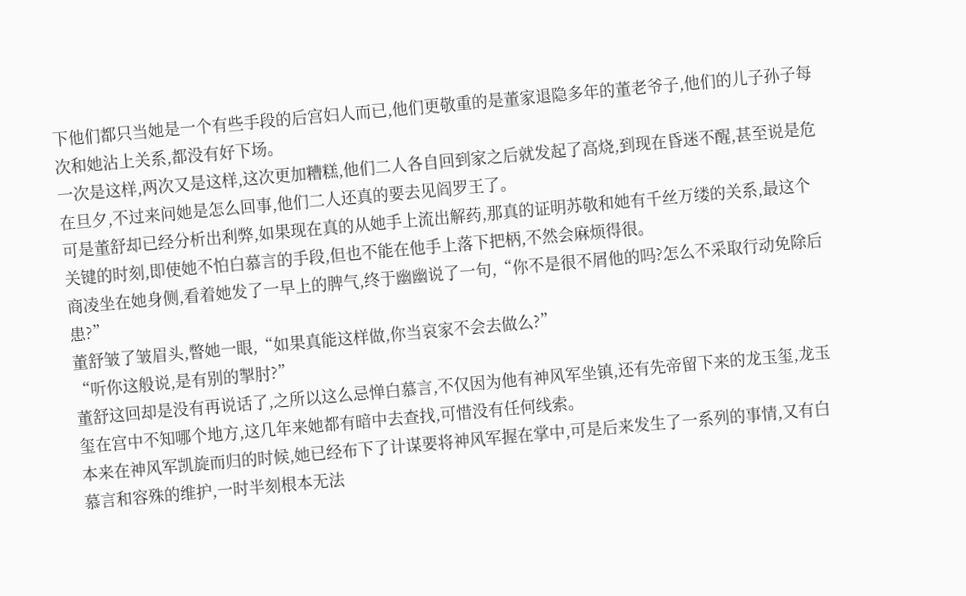下他们都只当她是一个有些手段的后宫妇人而已,他们更敬重的是董家退隐多年的董老爷子,他们的儿子孙子每次和她沾上关系,都没有好下场。
一次是这样,两次又是这样,这次更加糟糕,他们二人各自回到家之后就发起了高烧,到现在昏迷不醒,甚至说是危在旦夕,不过来问她是怎么回事,他们二人还真的要去见阎罗王了。
可是董舒却已经分析出利弊,如果现在真的从她手上流出解药,那真的证明苏敬和她有千丝万缕的关系,最这个关键的时刻,即使她不怕白慕言的手段,但也不能在他手上落下把柄,不然会麻烦得很。
商凌坐在她身侧,看着她发了一早上的脾气,终于幽幽说了一句,“你不是很不屑他的吗?怎么不采取行动免除后患?”
董舒皱了皱眉头,瞥她一眼,“如果真能这样做,你当哀家不会去做么?”
“听你这般说,是有别的掣肘?”
董舒这回却是没有再说话了,之所以这么忌惮白慕言,不仅因为他有神风军坐镇,还有先帝留下来的龙玉玺,龙玉玺在宫中不知哪个地方,这几年来她都有暗中去查找,可惜没有任何线索。
本来在神风军凯旋而归的时候,她已经布下了计谋要将神风军握在掌中,可是后来发生了一系列的事情,又有白慕言和容殊的维护,一时半刻根本无法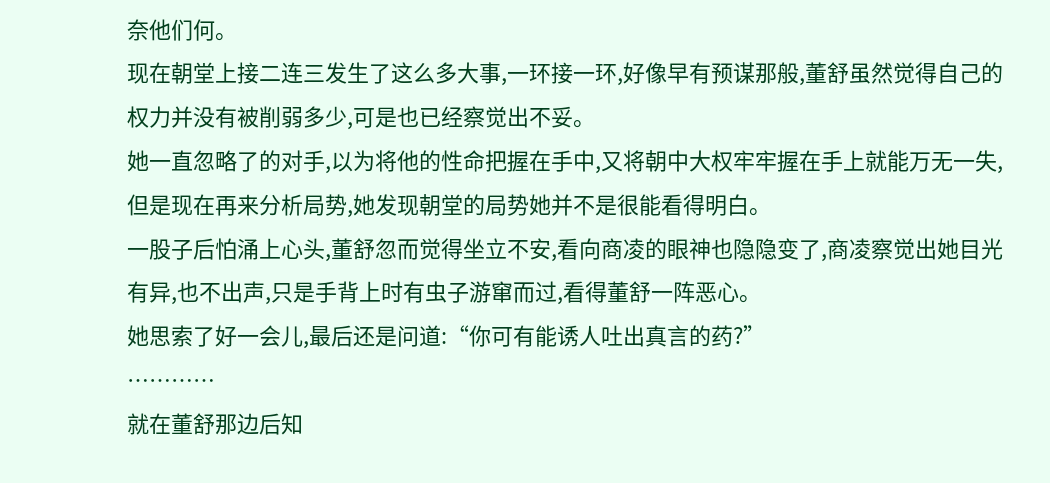奈他们何。
现在朝堂上接二连三发生了这么多大事,一环接一环,好像早有预谋那般,董舒虽然觉得自己的权力并没有被削弱多少,可是也已经察觉出不妥。
她一直忽略了的对手,以为将他的性命把握在手中,又将朝中大权牢牢握在手上就能万无一失,但是现在再来分析局势,她发现朝堂的局势她并不是很能看得明白。
一股子后怕涌上心头,董舒忽而觉得坐立不安,看向商凌的眼神也隐隐变了,商凌察觉出她目光有异,也不出声,只是手背上时有虫子游窜而过,看得董舒一阵恶心。
她思索了好一会儿,最后还是问道:“你可有能诱人吐出真言的药?”
…………
就在董舒那边后知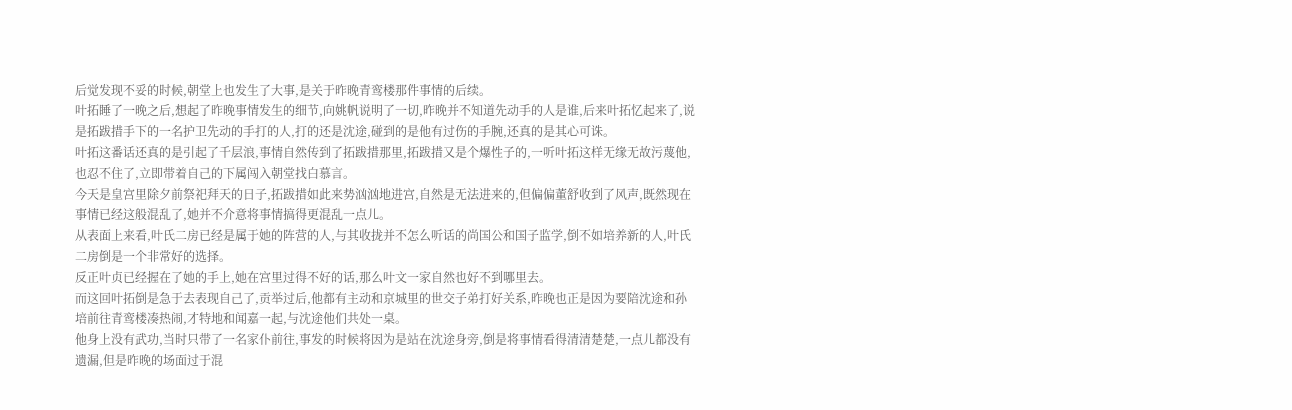后觉发现不妥的时候,朝堂上也发生了大事,是关于昨晚青鸾楼那件事情的后续。
叶拓睡了一晚之后,想起了昨晚事情发生的细节,向姚帆说明了一切,昨晚并不知道先动手的人是谁,后来叶拓忆起来了,说是拓跋措手下的一名护卫先动的手打的人,打的还是沈途,碰到的是他有过伤的手腕,还真的是其心可诛。
叶拓这番话还真的是引起了千层浪,事情自然传到了拓跋措那里,拓跋措又是个爆性子的,一听叶拓这样无缘无故污蔑他,也忍不住了,立即带着自己的下属闯入朝堂找白慕言。
今天是皇宫里除夕前祭祀拜天的日子,拓跋措如此来势汹汹地进宫,自然是无法进来的,但偏偏董舒收到了风声,既然现在事情已经这般混乱了,她并不介意将事情搞得更混乱一点儿。
从表面上来看,叶氏二房已经是属于她的阵营的人,与其收拢并不怎么听话的尚国公和国子监学,倒不如培养新的人,叶氏二房倒是一个非常好的选择。
反正叶贞已经握在了她的手上,她在宫里过得不好的话,那么叶文一家自然也好不到哪里去。
而这回叶拓倒是急于去表现自己了,贡举过后,他都有主动和京城里的世交子弟打好关系,昨晚也正是因为要陪沈途和孙培前往青鸾楼凑热闹,才特地和闻嘉一起,与沈途他们共处一桌。
他身上没有武功,当时只带了一名家仆前往,事发的时候将因为是站在沈途身旁,倒是将事情看得清清楚楚,一点儿都没有遗漏,但是昨晚的场面过于混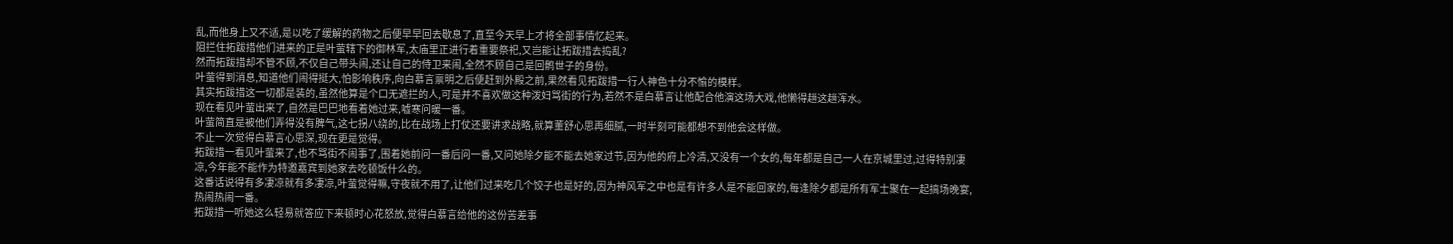乱,而他身上又不适,是以吃了缓解的药物之后便早早回去歇息了,直至今天早上才将全部事情忆起来。
阻拦住拓跋措他们进来的正是叶萤辖下的御林军,太庙里正进行着重要祭祀,又岂能让拓跋措去捣乱?
然而拓跋措却不管不顾,不仅自己带头闹,还让自己的侍卫来闹,全然不顾自己是回鹘世子的身份。
叶萤得到消息,知道他们闹得挺大,怕影响秩序,向白慕言禀明之后便赶到外殿之前,果然看见拓跋措一行人神色十分不愉的模样。
其实拓跋措这一切都是装的,虽然他算是个口无遮拦的人,可是并不喜欢做这种泼妇骂街的行为,若然不是白慕言让他配合他演这场大戏,他懒得趟这趟浑水。
现在看见叶萤出来了,自然是巴巴地看着她过来,嘘寒问暖一番。
叶萤简直是被他们弄得没有脾气,这七拐八绕的,比在战场上打仗还要讲求战略,就算董舒心思再细腻,一时半刻可能都想不到他会这样做。
不止一次觉得白慕言心思深,现在更是觉得。
拓跋措一看见叶萤来了,也不骂街不闹事了,围着她前问一番后问一番,又问她除夕能不能去她家过节,因为他的府上冷清,又没有一个女的,每年都是自己一人在京城里过,过得特别凄凉,今年能不能作为特邀嘉宾到她家去吃顿饭什么的。
这番话说得有多凄凉就有多凄凉,叶萤觉得嘛,守夜就不用了,让他们过来吃几个饺子也是好的,因为神风军之中也是有许多人是不能回家的,每逢除夕都是所有军士聚在一起搞场晚宴,热闹热闹一番。
拓跋措一听她这么轻易就答应下来顿时心花怒放,觉得白慕言给他的这份苦差事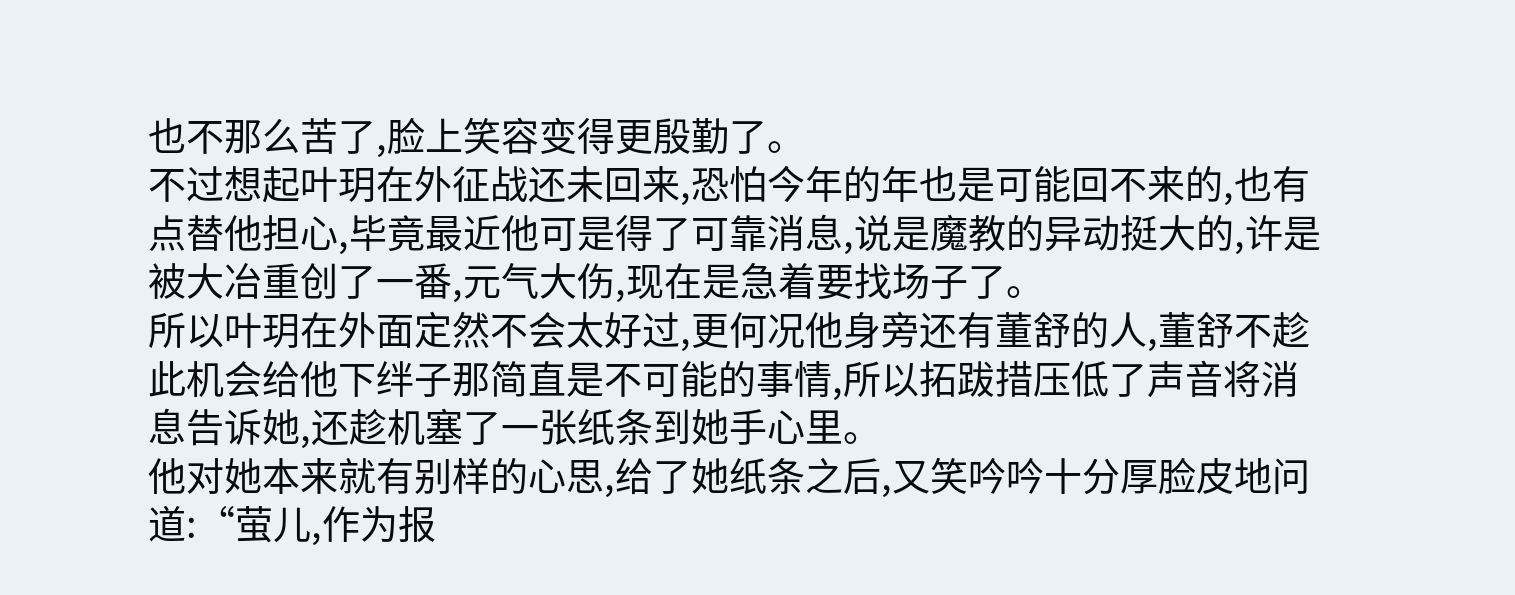也不那么苦了,脸上笑容变得更殷勤了。
不过想起叶玥在外征战还未回来,恐怕今年的年也是可能回不来的,也有点替他担心,毕竟最近他可是得了可靠消息,说是魔教的异动挺大的,许是被大冶重创了一番,元气大伤,现在是急着要找场子了。
所以叶玥在外面定然不会太好过,更何况他身旁还有董舒的人,董舒不趁此机会给他下绊子那简直是不可能的事情,所以拓跋措压低了声音将消息告诉她,还趁机塞了一张纸条到她手心里。
他对她本来就有别样的心思,给了她纸条之后,又笑吟吟十分厚脸皮地问道:“萤儿,作为报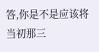答,你是不是应该将当初那三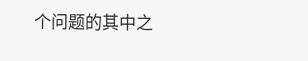个问题的其中之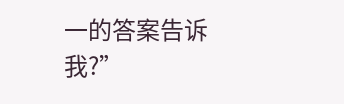一的答案告诉我?”